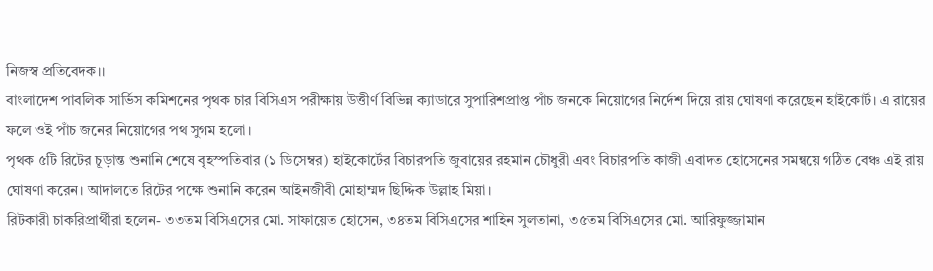নিজস্ব প্রতিবেদক।।
বাংলাদেশ পাবলিক সার্ভিস কমিশনের পৃথক চার বিসিএস পরীক্ষায় উত্তীর্ণ বিভিন্ন ক্যাডারে সুপারিশপ্রাপ্ত পাঁচ জনকে নিয়োগের নির্দেশ দিয়ে রায় ঘোষণা করেছেন হাইকোর্ট। এ রায়ের ফলে ওই পাঁচ জনের নিয়োগের পথ সুগম হলো।
পৃথক ৫টি রিটের চূড়ান্ত শুনানি শেষে বৃহস্পতিবার (১ ডিসেম্বর) হাইকোর্টের বিচারপতি জুবায়ের রহমান চৌধুরী এবং বিচারপতি কাজী এবাদত হোসেনের সমন্বয়ে গঠিত বেঞ্চ এই রায় ঘোষণা করেন। আদালতে রিটের পক্ষে শুনানি করেন আইনজীবী মোহাম্মদ ছিদ্দিক উল্লাহ মিয়া।
রিটকারী চাকরিপ্রার্থীরা হলেন- ৩৩তম বিসিএসের মো. সাফায়েত হোসেন, ৩৪তম বিসিএসের শাহিন সুলতানা, ৩৫তম বিসিএসের মো. আরিফুজ্জামান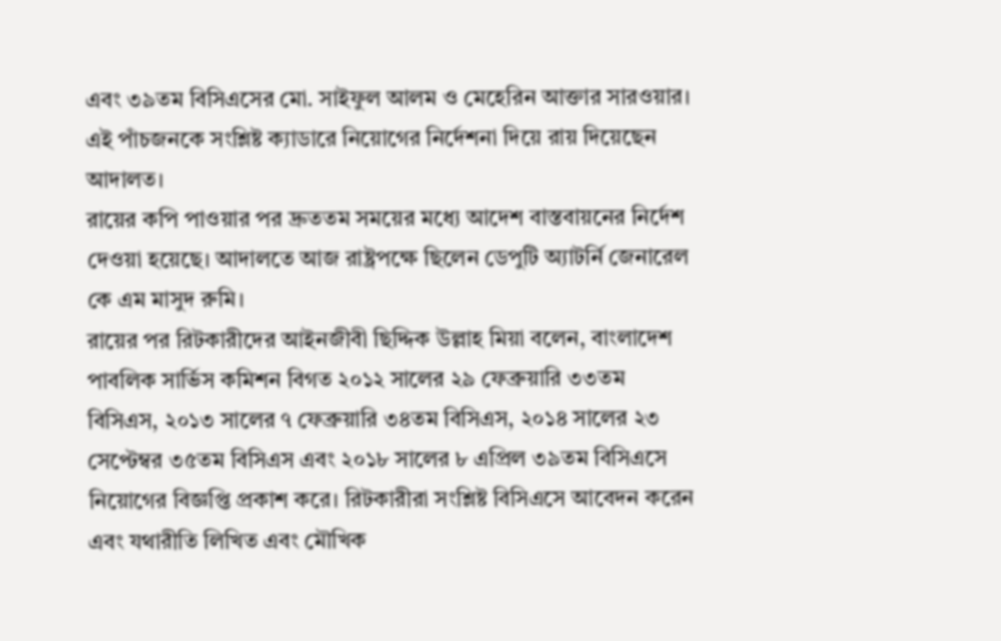এবং ৩৯তম বিসিএসের মো. সাইফুল আলম ও মেহেরিন আক্তার সারওয়ার। এই পাঁচজনকে সংশ্লিষ্ট ক্যাডারে নিয়োগের নির্দেশনা দিয়ে রায় দিয়েছেন আদালত।
রায়ের কপি পাওয়ার পর দ্রুততম সময়ের মধ্যে আদেশ বাস্তবায়নের নির্দেশ দেওয়া হয়েছে। আদালতে আজ রাষ্ট্রপক্ষে ছিলেন ডেপুটি অ্যাটর্নি জেনারেল কে এম মাসুদ রুমি।
রায়ের পর রিটকারীদের আইনজীবী ছিদ্দিক উল্লাহ মিয়া বলেন, বাংলাদেশ পাবলিক সার্ভিস কমিশন বিগত ২০১২ সালের ২৯ ফেব্রুয়ারি ৩৩তম বিসিএস, ২০১৩ সালের ৭ ফেব্রুয়ারি ৩৪তম বিসিএস, ২০১৪ সালের ২৩ সেপ্টেম্বর ৩৫তম বিসিএস এবং ২০১৮ সালের ৮ এপ্রিল ৩৯তম বিসিএসে নিয়োগের বিজ্ঞপ্তি প্রকাশ করে। রিটকারীরা সংশ্লিষ্ট বিসিএসে আবেদন করেন এবং যথারীতি লিখিত এবং মৌখিক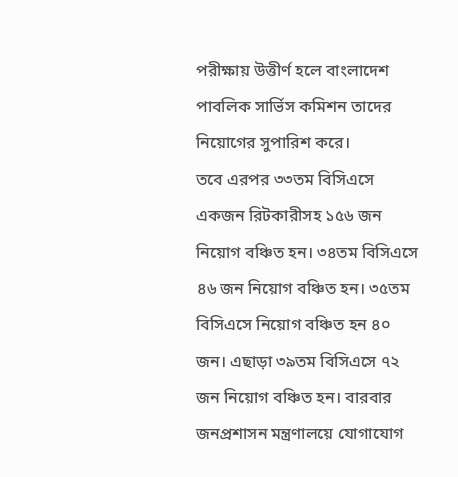পরীক্ষায় উত্তীর্ণ হলে বাংলাদেশ পাবলিক সার্ভিস কমিশন তাদের নিয়োগের সুপারিশ করে।
তবে এরপর ৩৩তম বিসিএসে একজন রিটকারীসহ ১৫৬ জন নিয়োগ বঞ্চিত হন। ৩৪তম বিসিএসে ৪৬ জন নিয়োগ বঞ্চিত হন। ৩৫তম বিসিএসে নিয়োগ বঞ্চিত হন ৪০ জন। এছাড়া ৩৯তম বিসিএসে ৭২ জন নিয়োগ বঞ্চিত হন। বারবার জনপ্রশাসন মন্ত্রণালয়ে যোগাযোগ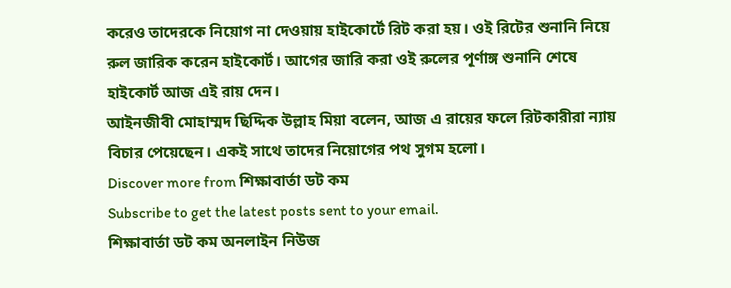করেও তাদেরকে নিয়োগ না দেওয়ায় হাইকোর্টে রিট করা হয়। ওই রিটের শুনানি নিয়ে রুল জারিক করেন হাইকোর্ট। আগের জারি করা ওই রুলের পূর্ণাঙ্গ শুনানি শেষে হাইকোর্ট আজ এই রায় দেন।
আইনজীবী মোহাম্মদ ছিদ্দিক উল্লাহ মিয়া বলেন, আজ এ রায়ের ফলে রিটকারীরা ন্যায় বিচার পেয়েছেন। একই সাথে তাদের নিয়োগের পথ সুগম হলো।
Discover more from শিক্ষাবার্তা ডট কম
Subscribe to get the latest posts sent to your email.
শিক্ষাবার্তা ডট কম অনলাইন নিউজ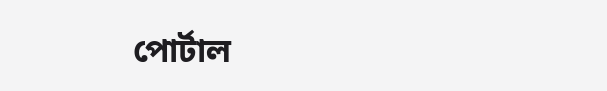পোর্টাল